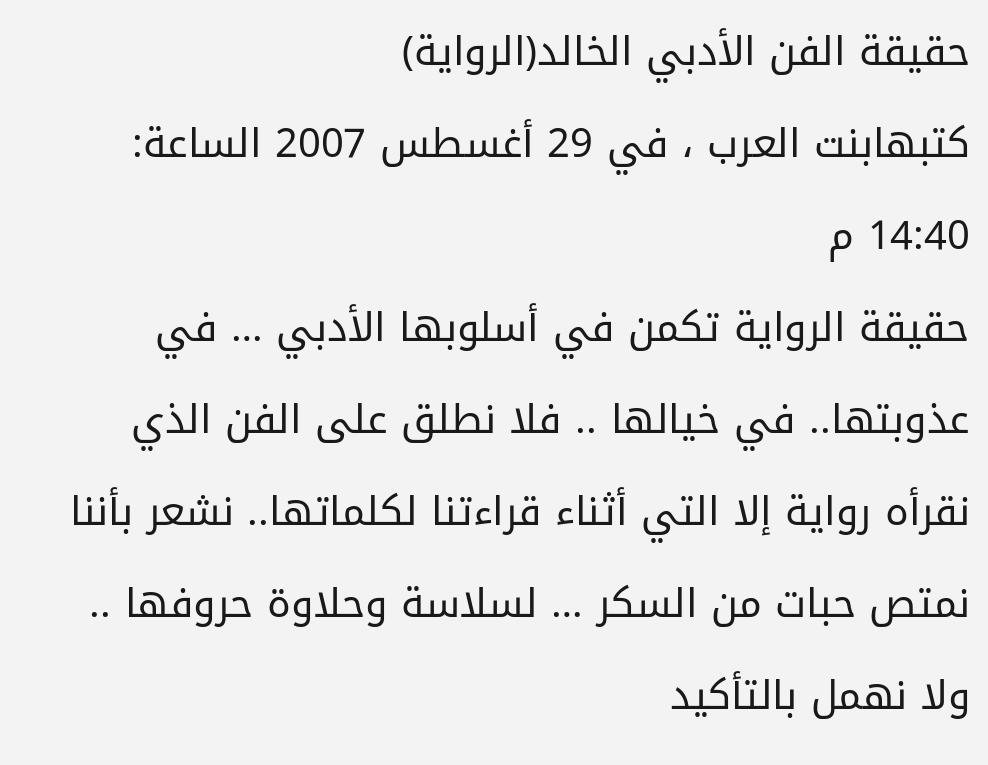حقيقة الفن الأدبي الخالد(الرواية)
كتبهابنت العرب ، في 29 أغسطس 2007 الساعة: 14:40 م
حقيقة الرواية تكمن في أسلوبها الأدبي … في عذوبتها.. في خيالها .. فلا نطلق على الفن الذي نقرأه رواية إلا التي أثناء قراءتنا لكلماتها.. نشعر بأننا نمتص حبات من السكر … لسلاسة وحلاوة حروفها ..
ولا نهمل بالتأكيد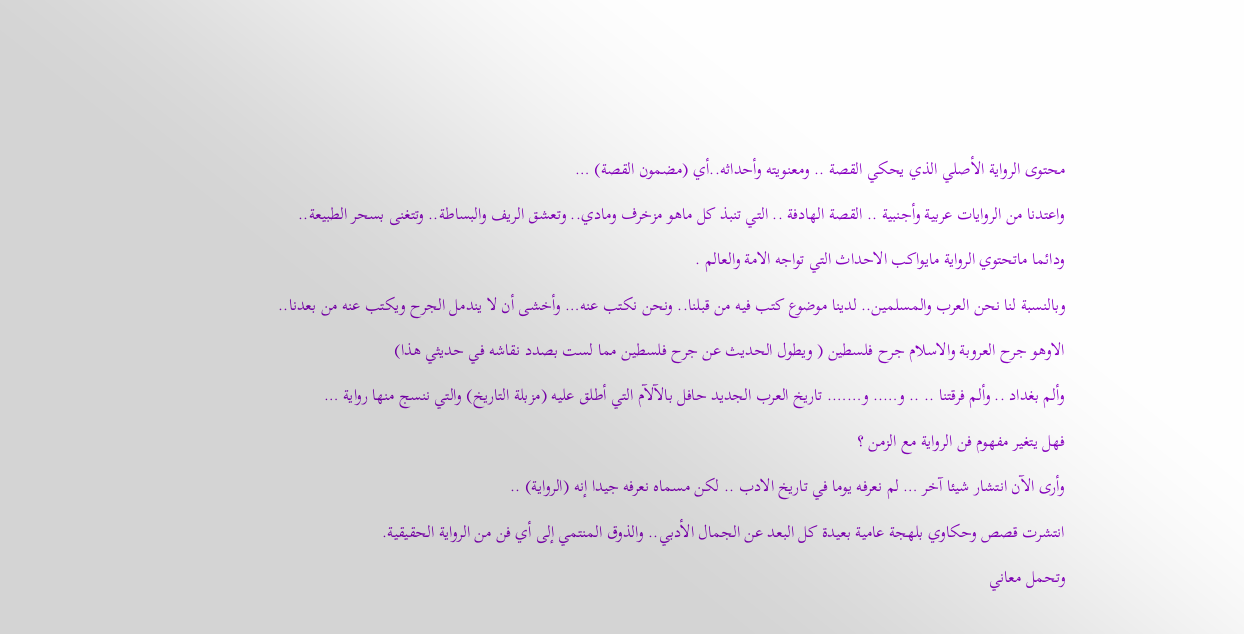محتوى الرواية الأصلي الذي يحكي القصة .. ومعنويته وأحداثه..أي (مضمون القصة) …
واعتدنا من الروايات عربية وأجنبية .. القصة الهادفة .. التي تنبذ كل ماهو مزخرف ومادي.. وتعشق الريف والبساطة.. وتتغنى بسحر الطبيعة..
ودائما ماتحتوي الرواية مايواكب الاحداث التي تواجه الامة والعالم .
وبالنسبة لنا نحن العرب والمسلمين.. لدينا موضوع كتب فيه من قبلنا.. ونحن نكتب عنه… وأخشى أن لا يندمل الجرح ويكتب عنه من بعدنا..
الاوهو جرح العروبة والاسلام جرح فلسطين ( ويطول الحديث عن جرح فلسطين مما لست بصدد نقاشه في حديثي هذا)
وألم بغداد .. وألم فرقتنا .. .. و….. و……. تاريخ العرب الجديد حافل بالآلآم التي أطلق عليه (مزبلة التاريخ) والتي ننسج منها رواية …
فهل يتغير مفهوم فن الرواية مع الزمن ؟
وأرى الآن انتشار شيئا آخر … لم نعرفه يوما في تاريخ الادب .. لكن مسماه نعرفه جيدا إنه (الرواية) ..
انتشرت قصص وحكاوي بلهجة عامية بعيدة كل البعد عن الجمال الأدبي.. والذوق المنتمي إلى أي فن من الرواية الحقيقية.
وتحمل معاني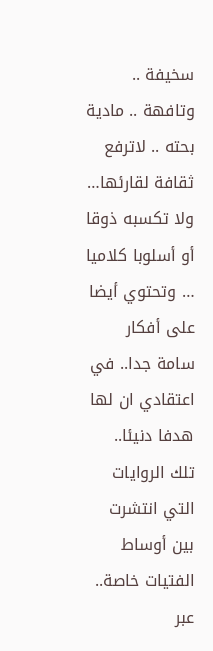سخيفة .. وتافهة .. مادية بحته .. لاترفع ثقافة لقارئها… ولا تكسبه ذوقا أو أسلوبا كلاميا … وتحتوي أيضا على أفكار سامة جدا.. في اعتقادي ان لها هدفا دنيئا..
تلك الروايات التي انتشرت بين أوساط الفتيات خاصة.. عبر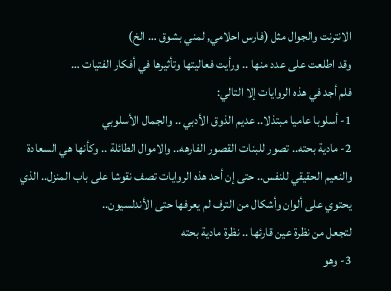الانترنت والجوال مثل (فارس احلامي, لمني بشوق … الخ)
وقد اطلعت على عدد منها .. ورأيت فعاليتها وتأثيرها في أفكار الفتيات …
فلم أجد في هذه الروايات إلا التالي:
1- أسلوبا عاميا مبتذلا.. عديم الذوق الأدبي .. والجمال الأسلوبي
2- مادية بحته.. تصور للبنات القصور الفارهه.. والاموال الطائلة .. وكأنها هي السعادة والنعيم الحقيقي للنفس.. حتى إن أحد هذه الروايات تصف نقوشا على باب المنزل.. الذي يحتوي على ألوان وأشكال من الترف لم يعرفها حتى الأندلسيون..
لتجعل من نظرة عين قارئها .. نظرة مادية بحته
3- وهو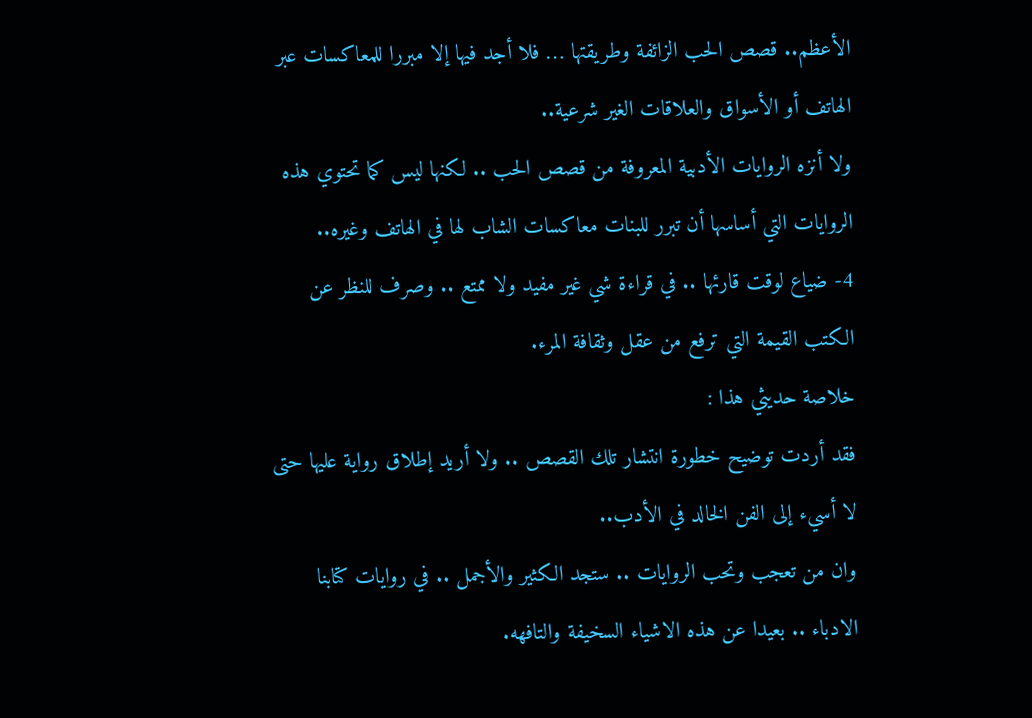الأعظم.. قصص الحب الزائفة وطريقتها … فلا أجد فيها إلا مبررا للمعاكسات عبر الهاتف أو الأسواق والعلاقات الغير شرعية..
ولا أنزه الروايات الأدبية المعروفة من قصص الحب .. لكنها ليس كما تحتوي هذه الروايات التي أساسها أن تبرر للبنات معاكسات الشاب لها في الهاتف وغيره..
4- ضياع لوقت قارئها .. في قراءة شي غير مفيد ولا ممتع .. وصرف للنظر عن الكتب القيمة التي ترفع من عقل وثقافة المرء.
خلاصة حديثي هذا :
فقد أردت توضيح خطورة انتشار تلك القصص .. ولا أريد إطلاق رواية عليها حتى لا أسيء إلى الفن الخالد في الأدب..
وان من تعجب وتحب الروايات .. ستجد الكثير والأجمل .. في روايات كتابنا الادباء .. بعيدا عن هذه الاشياء السخيفة والتافهه.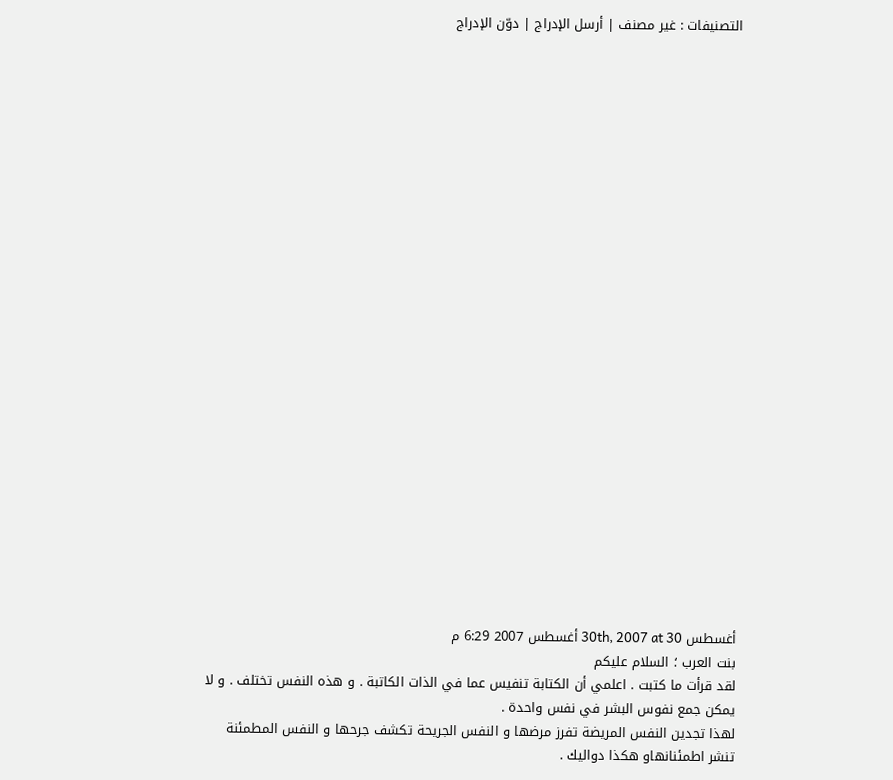التصنيفات : غير مصنف | أرسل الإدراج | دوّن الإدراج

























أغسطس 30th, 2007 at 30 أغسطس 2007 6:29 م
بنت العرب ؛ السلام عليكم
لقد قرأت ما كتبت . اعلمي أن الكتابة تنفيس عما في الذات الكاتبة . و هذه النفس تختلف . و لا يمكن جمع نفوس البشر في نفس واحدة .
لهذا تجدين النفس المريضة تفرز مرضها و النفس الجريحة تكشف جرحها و النفس المطمئنة تنشر اطمئنانهاو هكذا دواليك .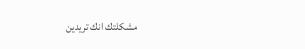مشكلتك انك تريدين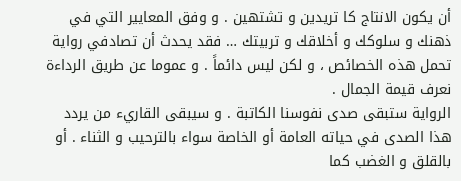أن يكون الانتاج كا تريدين و تشتهين . و وفق المعايير التي في ذهنك و سلوكك و أخلاقك و تربيتك … فقد يحدث أن تصادفي رواية تحمل هذه الخصائص ، و لكن ليس دائماً . و عموما عن طريق الرداءة نعرف قيمة الجمال .
الرواية ستبقى صدى نفوسنا الكاتبة . و سيبقى القاريء من يردد هذا الصدى في حياته العامة أو الخاصة سواء بالترحيب و الثناء . أو بالقلق و الغضب كما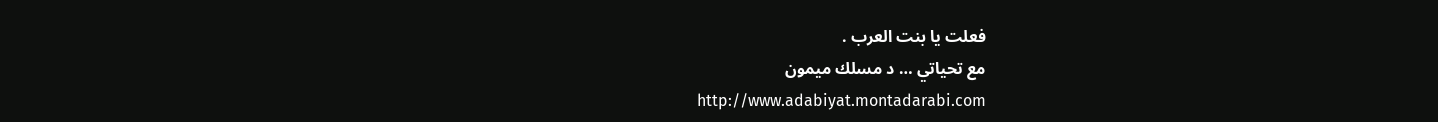فعلت يا بنت العرب .
مع تحياتي … د مسلك ميمون
http://www.adabiyat.montadarabi.com